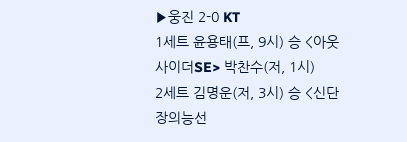▶웅진 2-0 KT
1세트 윤용태(프, 9시) 승 <아웃사이더SE> 박찬수(저, 1시)
2세트 김명운(저, 3시) 승 <신단장의능선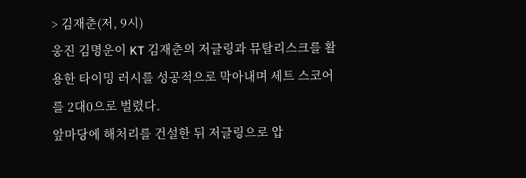> 김재춘(저, 9시)
웅진 김명운이 KT 김재춘의 저글링과 뮤탈리스크를 활용한 타이밍 러시를 성공적으로 막아내며 세트 스코어를 2대0으로 벌렸다.
앞마당에 해처리를 건설한 뒤 저글링으로 압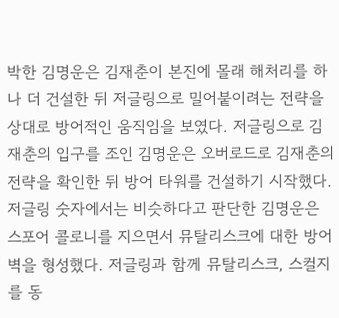박한 김명운은 김재춘이 본진에 몰래 해처리를 하나 더 건설한 뒤 저글링으로 밀어붙이려는 전략을 상대로 방어적인 움직임을 보였다. 저글링으로 김재춘의 입구를 조인 김명운은 오버로드로 김재춘의 전략을 확인한 뒤 방어 타워를 건설하기 시작했다.
저글링 숫자에서는 비슷하다고 판단한 김명운은 스포어 콜로니를 지으면서 뮤탈리스크에 대한 방어벽을 형성했다. 저글링과 함께 뮤탈리스크, 스컬지를 동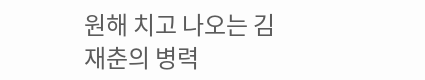원해 치고 나오는 김재춘의 병력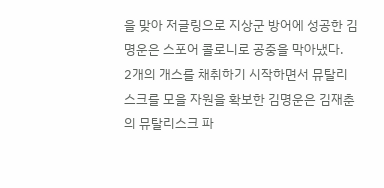을 맞아 저글링으로 지상군 방어에 성공한 김명운은 스포어 콜로니로 공중을 막아냈다.
2개의 개스를 채취하기 시작하면서 뮤탈리스크를 모을 자원을 확보한 김명운은 김재춘의 뮤탈리스크 파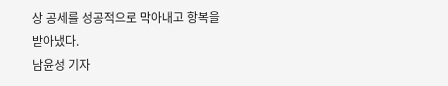상 공세를 성공적으로 막아내고 항복을 받아냈다.
남윤성 기자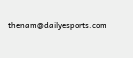thenam@dailyesports.com